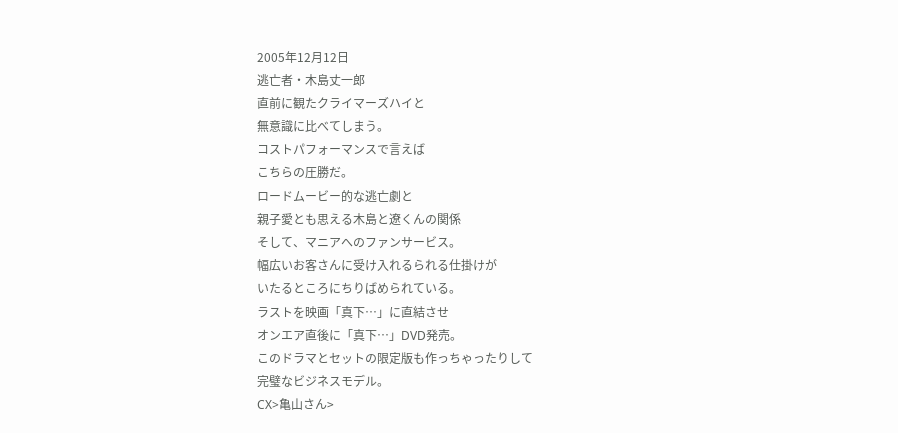2005年12月12日
逃亡者・木島丈一郎
直前に観たクライマーズハイと
無意識に比べてしまう。
コストパフォーマンスで言えば
こちらの圧勝だ。
ロードムービー的な逃亡劇と
親子愛とも思える木島と遼くんの関係
そして、マニアへのファンサービス。
幅広いお客さんに受け入れるられる仕掛けが
いたるところにちりばめられている。
ラストを映画「真下…」に直結させ
オンエア直後に「真下…」DVD発売。
このドラマとセットの限定版も作っちゃったりして
完璧なビジネスモデル。
CX>亀山さん>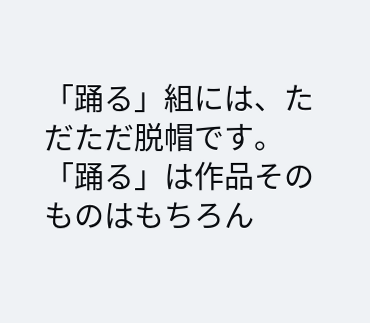「踊る」組には、ただただ脱帽です。
「踊る」は作品そのものはもちろん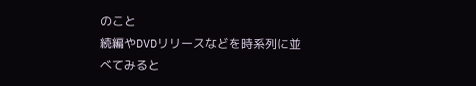のこと
続編やDVDリリースなどを時系列に並べてみると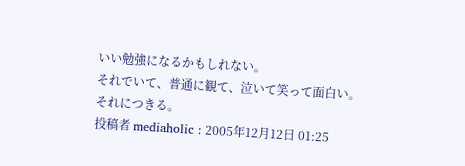いい勉強になるかもしれない。
それでいて、普通に観て、泣いて笑って面白い。
それにつきる。
投稿者 mediaholic : 2005年12月12日 01:25